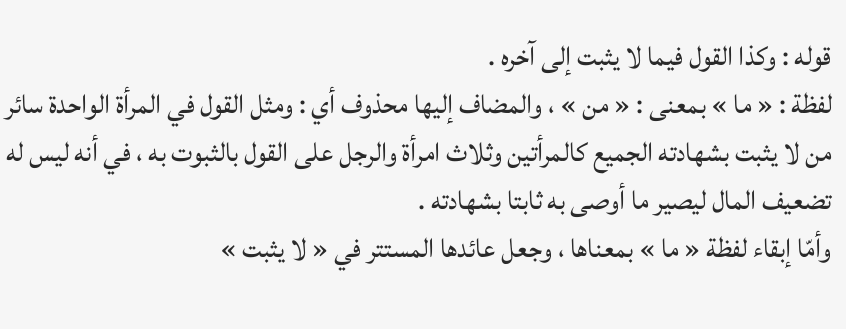قوله : وكذا القول فيما لا يثبت إلى آخره .
لفظة : « ما » بمعنى : « من » ، والمضاف إليها محذوف أي : ومثل القول في المرأة الواحدة سائر من لا يثبت بشهادته الجميع كالمرأتين وثلاث امرأة والرجل على القول بالثبوت به ، في أنه ليس له تضعيف المال ليصير ما أوصى به ثابتا بشهادته .
وأمّا إبقاء لفظة « ما » بمعناها ، وجعل عائدها المستتر في « لا يثبت »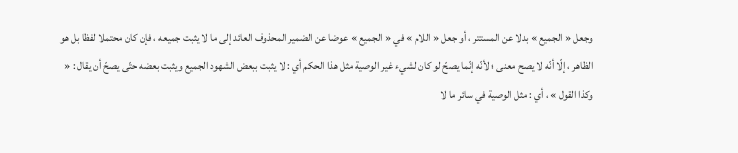وجعل « الجميع » بدلا عن المستتر ، أو جعل « اللام » في « الجميع » عوضا عن الضمير المحذوف العائد إلى ما لا يثبت جميعه ، فإن كان محتملا لفظا بل هو الظاهر ، إلّا أنّه لا يصح معنى ؛ لأنّه إنّما يصحّ لو كان لشيء غير الوصية مثل هذا الحكم أي : لا يثبت ببعض الشهود الجميع ويثبت بعضه حتّى يصحّ أن يقال : « وكذا القول » ، أي : مثل الوصية في سائر ما لا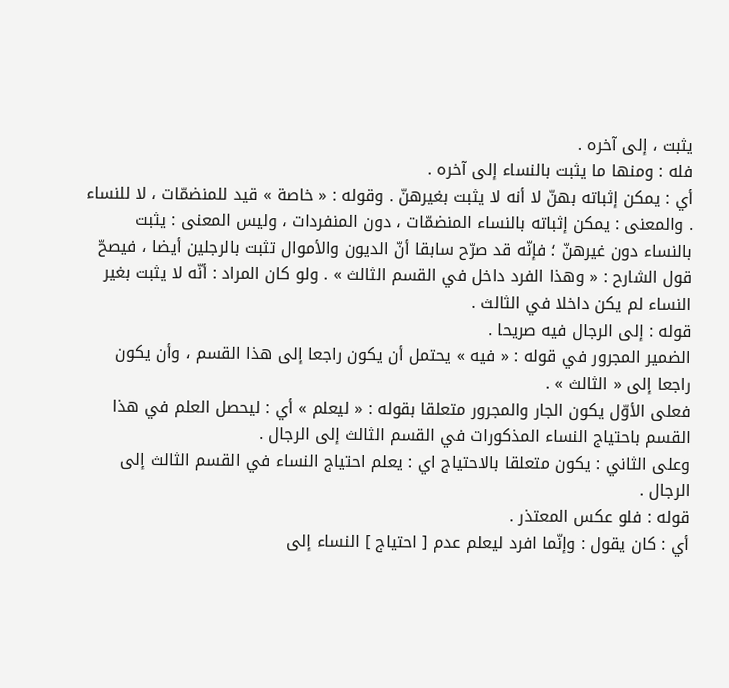يثبت ، إلى آخره .
فله : ومنها ما يثبت بالنساء إلى آخره .
أي : يمكن إثباته بهنّ لا أنه لا يثبت بغيرهنّ . وقوله : « خاصة » قيد للمنضمّات ، لا للنساء . والمعنى : يمكن إثباته بالنساء المنضمّات ، دون المنفردات ، وليس المعنى : يثبت بالنساء دون غيرهنّ ؛ فإنّه قد صرّح سابقا أنّ الديون والأموال تثبت بالرجلين أيضا ، فيصحّ قول الشارح : « وهذا الفرد داخل في القسم الثالث » . ولو كان المراد : أنّه لا يثبت بغير النساء لم يكن داخلا في الثالث .
قوله : إلى الرجال فيه صريحا .
الضمير المجرور في قوله : « فيه » يحتمل أن يكون راجعا إلى هذا القسم ، وأن يكون راجعا إلى « الثالث » .
فعلى الأوّل يكون الجار والمجرور متعلقا بقوله : « ليعلم » أي : ليحصل العلم في هذا القسم باحتياج النساء المذكورات في القسم الثالث إلى الرجال .
وعلى الثاني : يكون متعلقا بالاحتياج اي : يعلم احتياج النساء في القسم الثالث إلى الرجال .
قوله : فلو عكس المعتذر .
أي : كان يقول : وإنّما افرد ليعلم عدم [ احتياج ] النساء إلى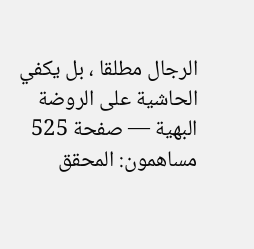الرجال مطلقا ، بل يكفي
الحاشية على الروضة البهية — صفحة 525
مساهمون: المحقق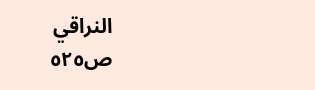النراقي
ص٥٢٥